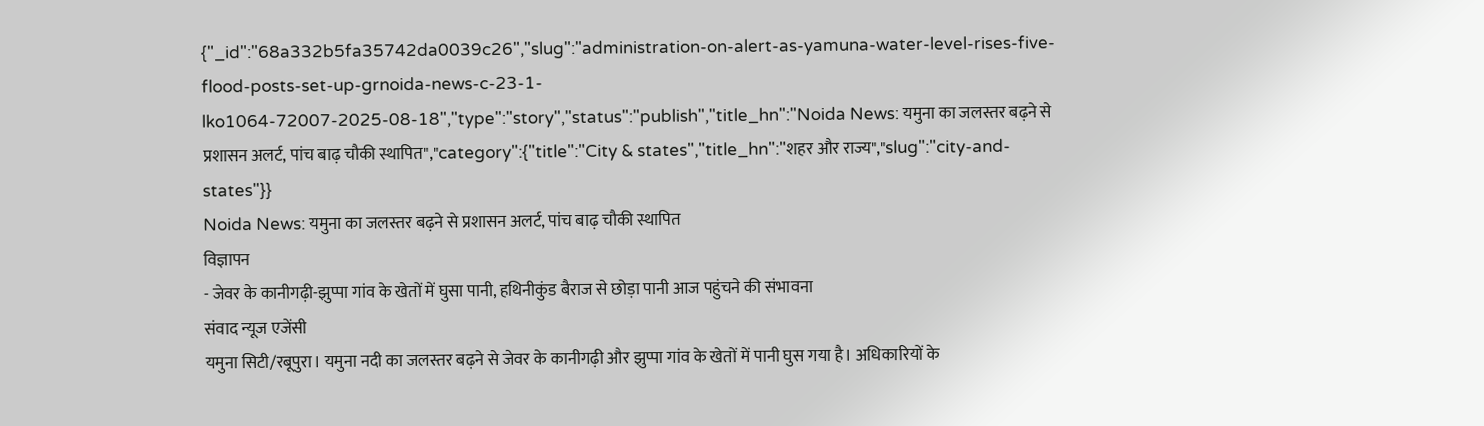{"_id":"68a332b5fa35742da0039c26","slug":"administration-on-alert-as-yamuna-water-level-rises-five-flood-posts-set-up-grnoida-news-c-23-1-lko1064-72007-2025-08-18","type":"story","status":"publish","title_hn":"Noida News: यमुना का जलस्तर बढ़ने से प्रशासन अलर्ट, पांच बाढ़ चौकी स्थापित","category":{"title":"City & states","title_hn":"शहर और राज्य","slug":"city-and-states"}}
Noida News: यमुना का जलस्तर बढ़ने से प्रशासन अलर्ट, पांच बाढ़ चौकी स्थापित
विज्ञापन
- जेवर के कानीगढ़ी-झुप्पा गांव के खेतों में घुसा पानी, हथिनीकुंड बैराज से छोड़ा पानी आज पहुंचने की संभावना
संवाद न्यूज एजेंसी
यमुना सिटी/रबूपुरा। यमुना नदी का जलस्तर बढ़ने से जेवर के कानीगढ़ी और झुप्पा गांव के खेतों में पानी घुस गया है। अधिकारियों के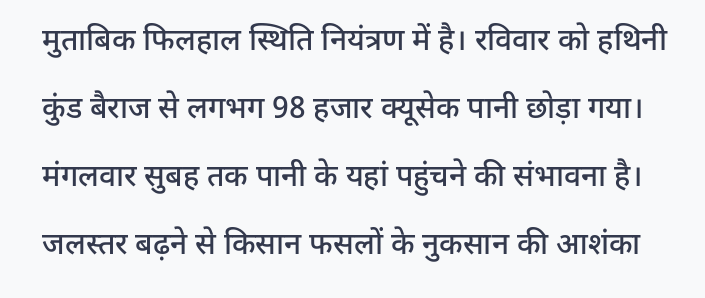मुताबिक फिलहाल स्थिति नियंत्रण में है। रविवार को हथिनी कुंड बैराज से लगभग 98 हजार क्यूसेक पानी छोड़ा गया। मंगलवार सुबह तक पानी के यहां पहुंचने की संभावना है। जलस्तर बढ़ने से किसान फसलों के नुकसान की आशंका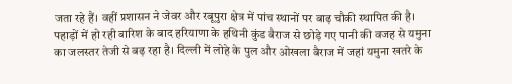जता रहे हैं। वहीं प्रशासन ने जेवर और रबूपुरा क्षेत्र में पांच स्थानों पर बाढ़ चौकी स्थापित की है।
पहाड़ों में हो रही बारिश के बाद हरियाणा के हथिनी कुंड बैराज से छोड़े गए पानी की वजह से यमुना का जलस्तर तेजी से बढ़ रहा है। दिल्ली में लोहे के पुल और ओखला बैराज में जहां यमुना खतरे के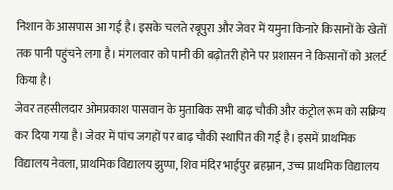निशान के आसपास आ गई है। इसके चलते रबूपुरा और जेवर में यमुना किनारे किसानों के खेतों तक पानी पहुंचने लगा है। मंगलवार को पानी की बढ़ोतरी होने पर प्रशासन ने किसानों को अलर्ट किया है।
जेवर तहसीलदार ओमप्रकाश पासवान के मुताबिक सभी बाढ़ चौकी और कंट्रोल रूम को सक्रिय कर दिया गया है। जेवर में पांच जगहों पर बाढ़ चौकी स्थापित की गई है। इसमें प्राथमिक विद्यालय नेवला, प्राथमिक विद्यालय झुप्पा, शिव मंदिर भाईपुर ब्रहम्नान, उच्च प्राथमिक विद्यालय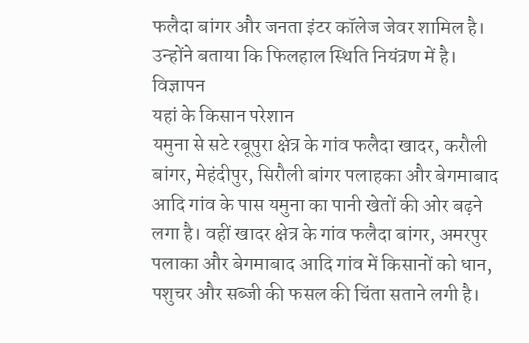फलैदा बांगर और जनता इंटर कॉलेज जेवर शामिल है। उन्होंने बताया कि फिलहाल स्थिति नियंत्रण में है।
विज्ञापन
यहां के किसान परेशान
यमुना से सटे रबूपुरा क्षेत्र के गांव फलैदा खादर, करौली बांगर, मेहंदीपुर, सिरौली बांगर पलाहका और बेगमाबाद आदि गांव के पास यमुना का पानी खेतों की ओर बढ़ने लगा है। वहीं खादर क्षेत्र के गांव फलैदा बांगर, अमरपुर पलाका और बेगमाबाद आदि गांव में किसानों को धान, पशुचर और सब्जी की फसल की चिंता सताने लगी है।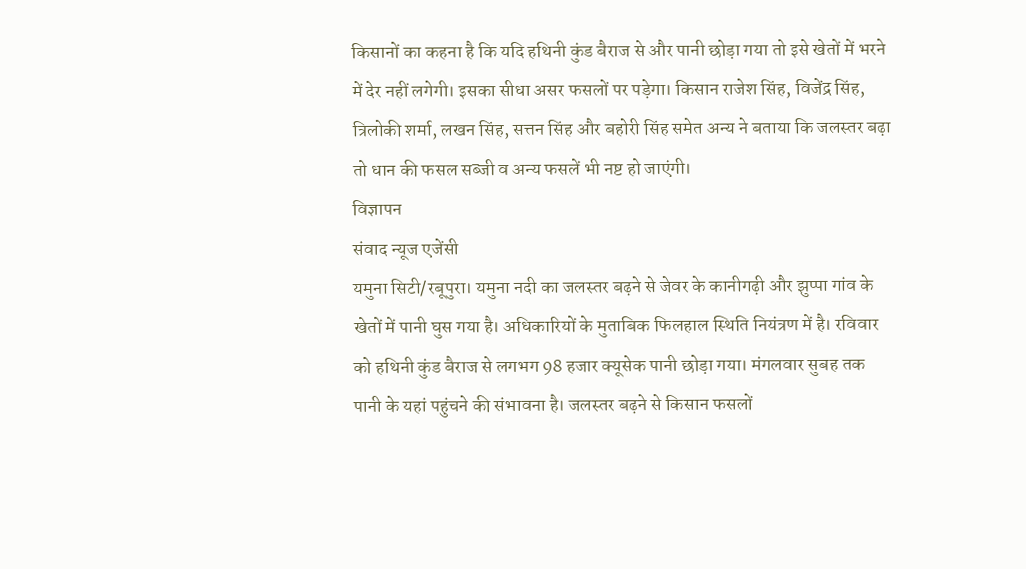किसानों का कहना है कि यदि हथिनी कुंड बैराज से और पानी छोड़ा गया तो इसे खेतों में भरने में देर नहीं लगेगी। इसका सीधा असर फसलों पर पड़ेगा। किसान राजेश सिंह, विजेंद्र सिंह, त्रिलोकी शर्मा, लखन सिंह, सत्तन सिंह और बहोरी सिंह समेत अन्य ने बताया कि जलस्तर बढ़ा तो धान की फसल सब्जी व अन्य फसलें भी नष्ट हो जाएंगी।
विज्ञापन
संवाद न्यूज एजेंसी
यमुना सिटी/रबूपुरा। यमुना नदी का जलस्तर बढ़ने से जेवर के कानीगढ़ी और झुप्पा गांव के खेतों में पानी घुस गया है। अधिकारियों के मुताबिक फिलहाल स्थिति नियंत्रण में है। रविवार को हथिनी कुंड बैराज से लगभग 98 हजार क्यूसेक पानी छोड़ा गया। मंगलवार सुबह तक पानी के यहां पहुंचने की संभावना है। जलस्तर बढ़ने से किसान फसलों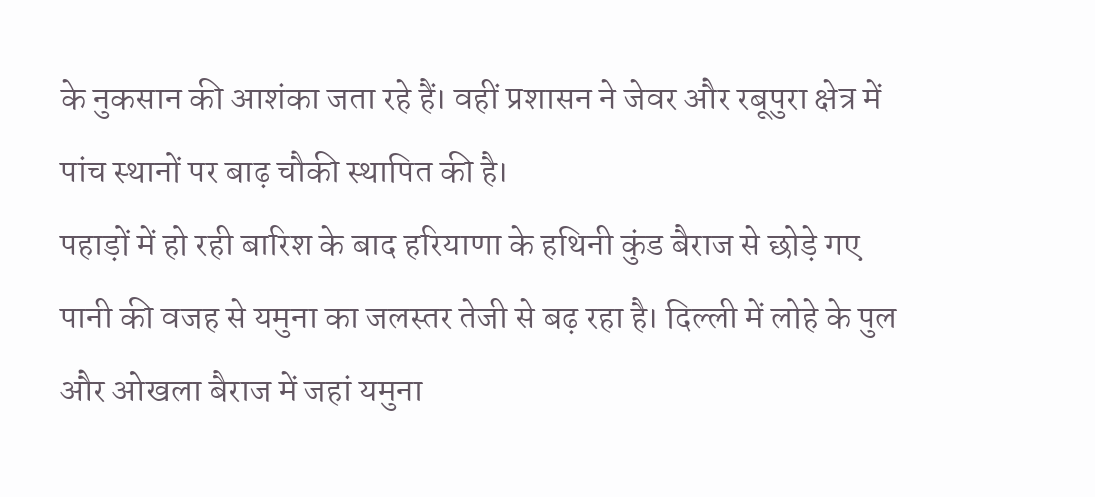के नुकसान की आशंका जता रहे हैं। वहीं प्रशासन ने जेवर और रबूपुरा क्षेत्र में पांच स्थानों पर बाढ़ चौकी स्थापित की है।
पहाड़ों में हो रही बारिश के बाद हरियाणा के हथिनी कुंड बैराज से छोड़े गए पानी की वजह से यमुना का जलस्तर तेजी से बढ़ रहा है। दिल्ली में लोहे के पुल और ओखला बैराज में जहां यमुना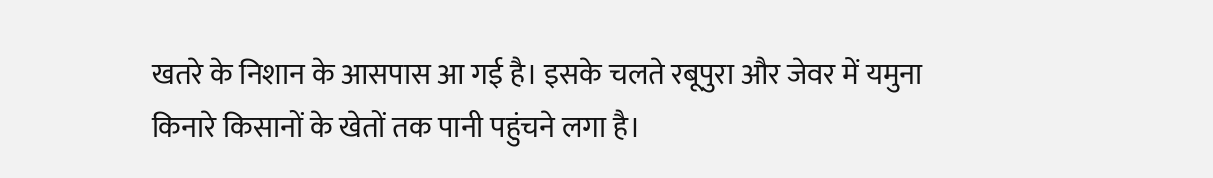खतरे के निशान के आसपास आ गई है। इसके चलते रबूपुरा और जेवर में यमुना किनारे किसानों के खेतों तक पानी पहुंचने लगा है।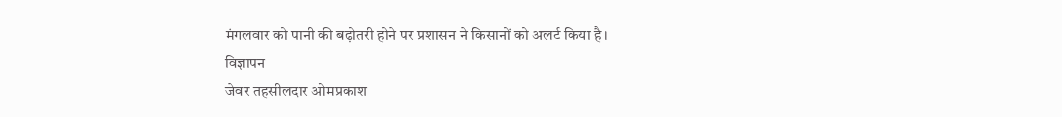मंगलवार को पानी की बढ़ोतरी होने पर प्रशासन ने किसानों को अलर्ट किया है।
विज्ञापन
जेवर तहसीलदार ओमप्रकाश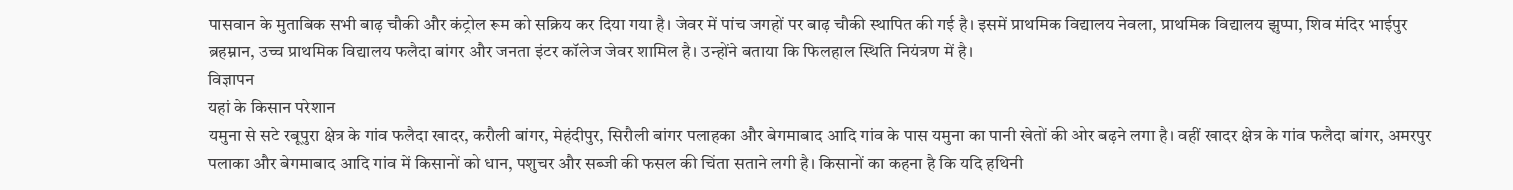पासवान के मुताबिक सभी बाढ़ चौकी और कंट्रोल रूम को सक्रिय कर दिया गया है। जेवर में पांच जगहों पर बाढ़ चौकी स्थापित की गई है। इसमें प्राथमिक विद्यालय नेवला, प्राथमिक विद्यालय झुप्पा, शिव मंदिर भाईपुर ब्रहम्नान, उच्च प्राथमिक विद्यालय फलैदा बांगर और जनता इंटर कॉलेज जेवर शामिल है। उन्होंने बताया कि फिलहाल स्थिति नियंत्रण में है।
विज्ञापन
यहां के किसान परेशान
यमुना से सटे रबूपुरा क्षेत्र के गांव फलैदा खादर, करौली बांगर, मेहंदीपुर, सिरौली बांगर पलाहका और बेगमाबाद आदि गांव के पास यमुना का पानी खेतों की ओर बढ़ने लगा है। वहीं खादर क्षेत्र के गांव फलैदा बांगर, अमरपुर पलाका और बेगमाबाद आदि गांव में किसानों को धान, पशुचर और सब्जी की फसल की चिंता सताने लगी है। किसानों का कहना है कि यदि हथिनी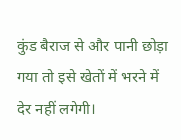कुंड बैराज से और पानी छोड़ा गया तो इसे खेतों में भरने में देर नहीं लगेगी।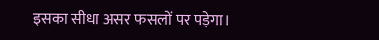इसका सीधा असर फसलों पर पड़ेगा।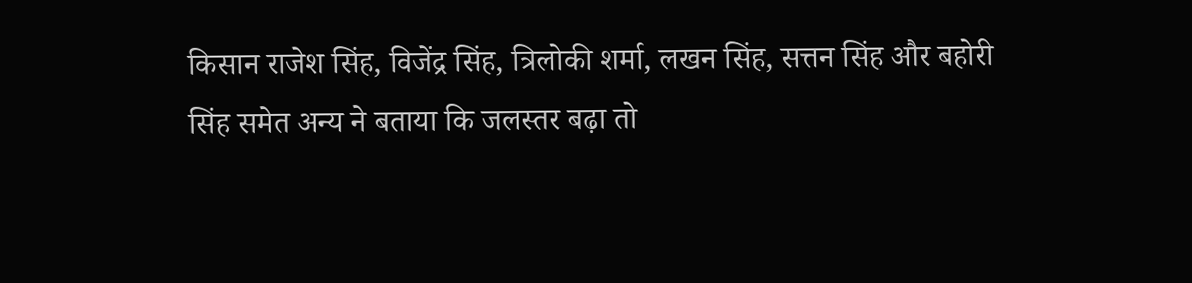किसान राजेश सिंह, विजेंद्र सिंह, त्रिलोकी शर्मा, लखन सिंह, सत्तन सिंह और बहोरी सिंह समेत अन्य ने बताया कि जलस्तर बढ़ा तो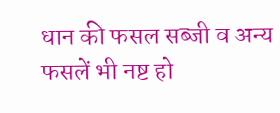धान की फसल सब्जी व अन्य फसलें भी नष्ट हो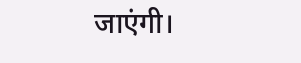जाएंगी।